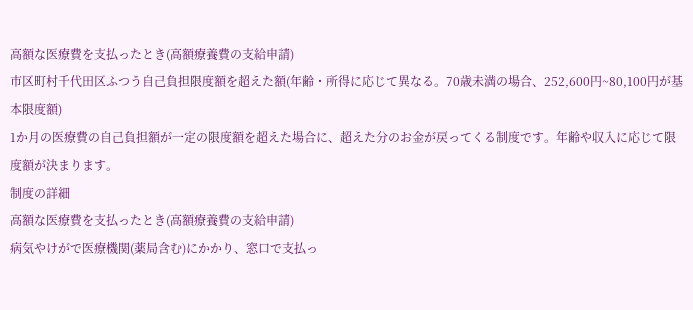高額な医療費を支払ったとき(高額療養費の支給申請)
市区町村千代田区ふつう自己負担限度額を超えた額(年齢・所得に応じて異なる。70歳未満の場合、252,600円~80,100円が基本限度額)
1か月の医療費の自己負担額が一定の限度額を超えた場合に、超えた分のお金が戻ってくる制度です。年齢や収入に応じて限度額が決まります。
制度の詳細
高額な医療費を支払ったとき(高額療養費の支給申請)
病気やけがで医療機関(薬局含む)にかかり、窓口で支払っ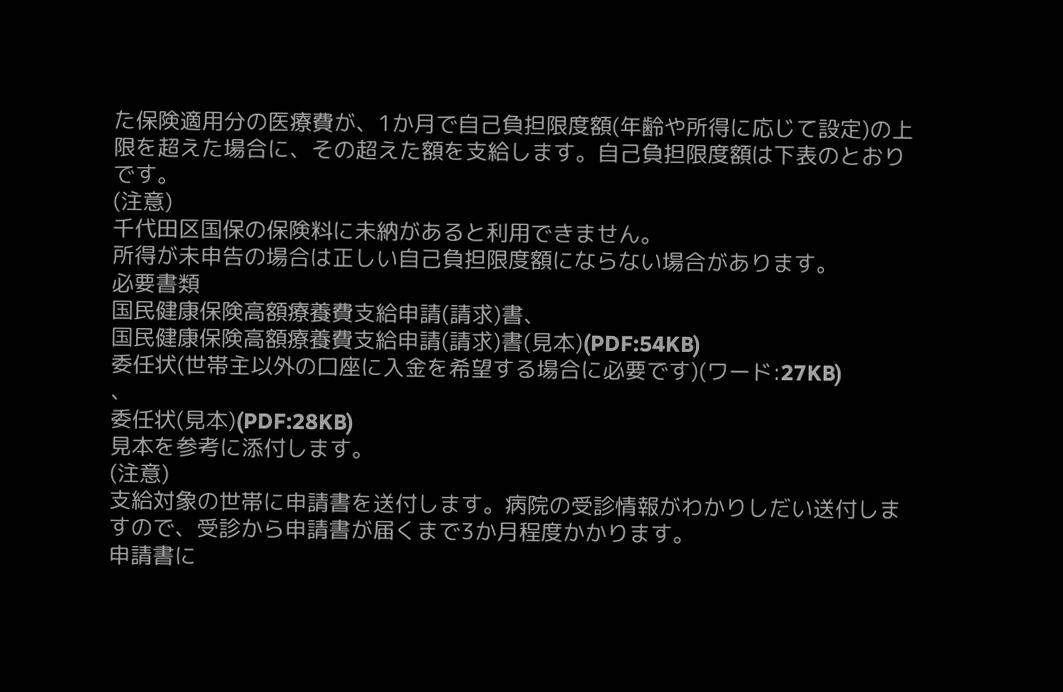た保険適用分の医療費が、1か月で自己負担限度額(年齢や所得に応じて設定)の上限を超えた場合に、その超えた額を支給します。自己負担限度額は下表のとおりです。
(注意)
千代田区国保の保険料に未納があると利用できません。
所得が未申告の場合は正しい自己負担限度額にならない場合があります。
必要書類
国民健康保険高額療養費支給申請(請求)書、
国民健康保険高額療養費支給申請(請求)書(見本)(PDF:54KB)
委任状(世帯主以外の口座に入金を希望する場合に必要です)(ワード:27KB)
、
委任状(見本)(PDF:28KB)
見本を参考に添付します。
(注意)
支給対象の世帯に申請書を送付します。病院の受診情報がわかりしだい送付しますので、受診から申請書が届くまで3か月程度かかります。
申請書に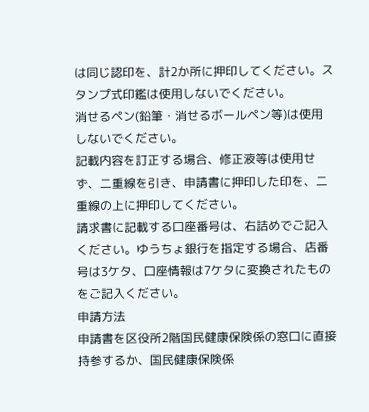は同じ認印を、計2か所に押印してください。スタンプ式印鑑は使用しないでください。
消せるペン(鉛筆・消せるボールペン等)は使用しないでください。
記載内容を訂正する場合、修正液等は使用せず、二重線を引き、申請書に押印した印を、二重線の上に押印してください。
請求書に記載する口座番号は、右詰めでご記入ください。ゆうちょ銀行を指定する場合、店番号は3ケタ、口座情報は7ケタに変換されたものをご記入ください。
申請方法
申請書を区役所2階国民健康保険係の窓口に直接持参するか、国民健康保険係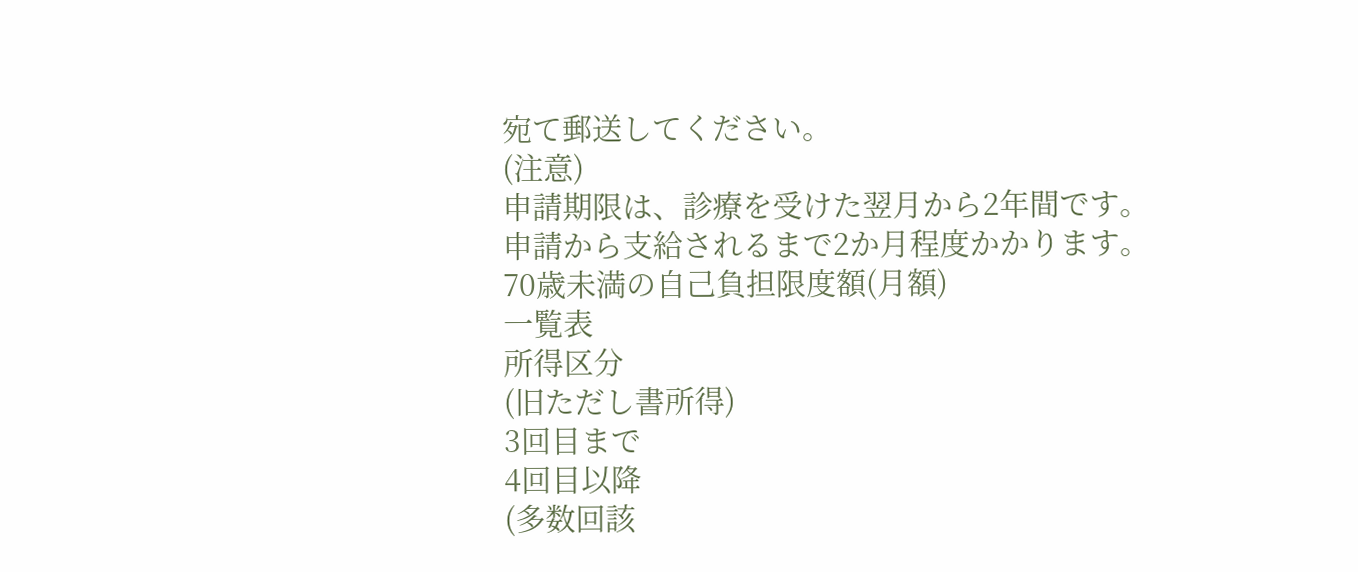宛て郵送してください。
(注意)
申請期限は、診療を受けた翌月から2年間です。
申請から支給されるまで2か月程度かかります。
70歳未満の自己負担限度額(月額)
一覧表
所得区分
(旧ただし書所得)
3回目まで
4回目以降
(多数回該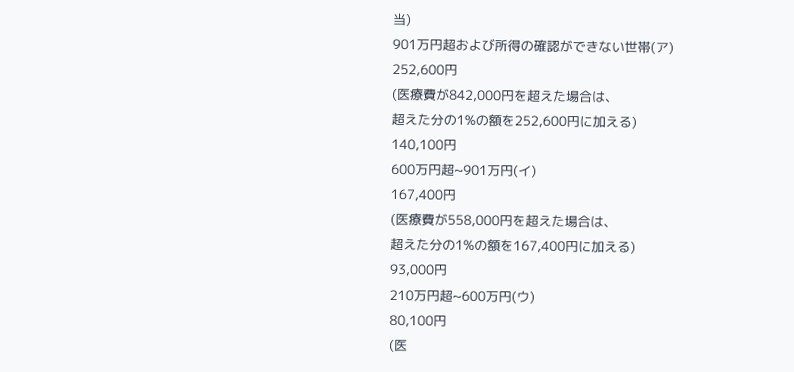当)
901万円超および所得の確認ができない世帯(ア)
252,600円
(医療費が842,000円を超えた場合は、
超えた分の1%の額を252,600円に加える)
140,100円
600万円超~901万円(イ)
167,400円
(医療費が558,000円を超えた場合は、
超えた分の1%の額を167,400円に加える)
93,000円
210万円超~600万円(ウ)
80,100円
(医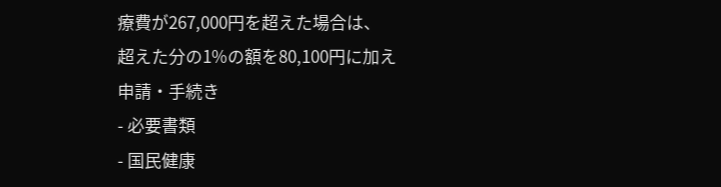療費が267,000円を超えた場合は、
超えた分の1%の額を80,100円に加え
申請・手続き
- 必要書類
- 国民健康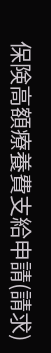保険高額療養費支給申請(請求)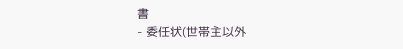書
- 委任状(世帯主以外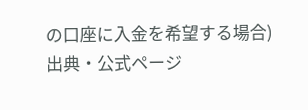の口座に入金を希望する場合)
出典・公式ページ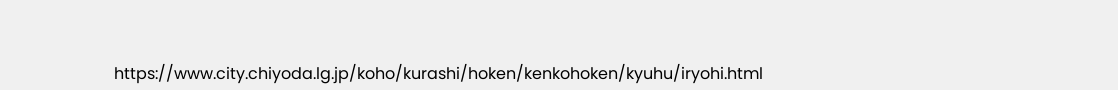https://www.city.chiyoda.lg.jp/koho/kurashi/hoken/kenkohoken/kyuhu/iryohi.html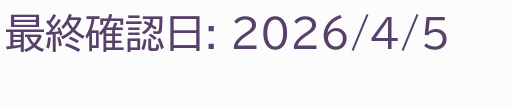最終確認日: 2026/4/5